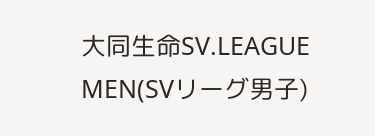大同生命SV.LEAGUE MEN(SVリーグ男子)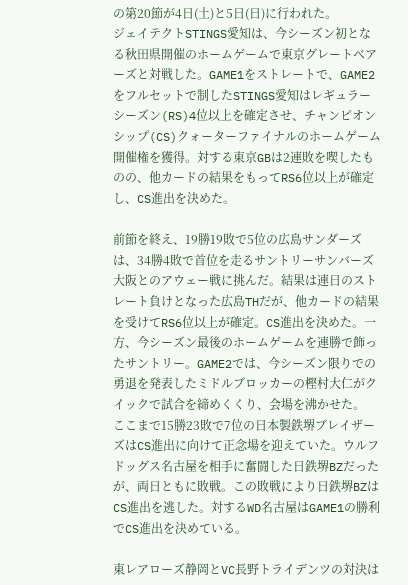の第20節が4日(土)と5日(日)に行われた。
ジェイテクトSTINGS愛知は、今シーズン初となる秋田県開催のホームゲームで東京グレートベアーズと対戦した。GAME1をストレートで、GAME2をフルセットで制したSTINGS愛知はレギュラーシーズン(RS)4位以上を確定させ、チャンピオンシップ(CS)クォーターファイナルのホームゲーム開催権を獲得。対する東京GBは2連敗を喫したものの、他カードの結果をもってRS6位以上が確定し、CS進出を決めた。

前節を終え、19勝19敗で5位の広島サンダーズは、34勝4敗で首位を走るサントリーサンバーズ大阪とのアウェー戦に挑んだ。結果は連日のストレート負けとなった広島THだが、他カードの結果を受けてRS6位以上が確定。CS進出を決めた。一方、今シーズン最後のホームゲームを連勝で飾ったサントリー。GAME2では、今シーズン限りでの勇退を発表したミドルブロッカーの樫村大仁がクイックで試合を締めくくり、会場を沸かせた。
ここまで15勝23敗で7位の日本製鉄堺ブレイザーズはCS進出に向けて正念場を迎えていた。ウルフドッグス名古屋を相手に奮闘した日鉄堺BZだったが、両日ともに敗戦。この敗戦により日鉄堺BZはCS進出を逃した。対するWD名古屋はGAME1の勝利でCS進出を決めている。

東レアローズ静岡とVC長野トライデンツの対決は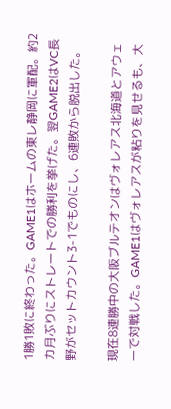1勝1敗に終わった。GAME1はホームの東レ静岡に軍配。約2カ月ぶりにストレートでの勝利を挙げた。翌GAME2はVC長野がセットカウント3-1でものにし、6連敗から脱出した。

現在8連勝中の大阪ブルテオンはヴォレアス北海道とアウェーで対戦した。GAME1はヴォレアスが粘りを見せるも、大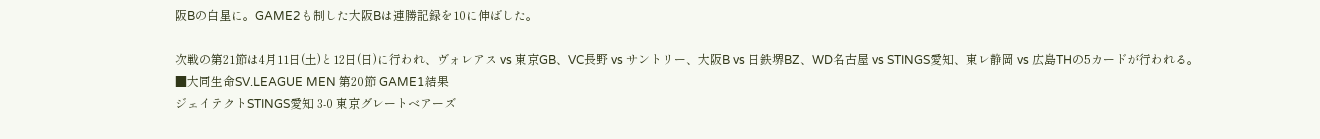阪Bの白星に。GAME2も制した大阪Bは連勝記録を10に伸ばした。

次戦の第21節は4月11日(土)と12日(日)に行われ、ヴォレアス vs 東京GB、VC長野 vs サントリー、大阪B vs 日鉄堺BZ、WD名古屋 vs STINGS愛知、東レ静岡 vs 広島THの5カードが行われる。
■大同生命SV.LEAGUE MEN 第20節 GAME1結果
ジェイテクトSTINGS愛知 3-0 東京グレートベアーズ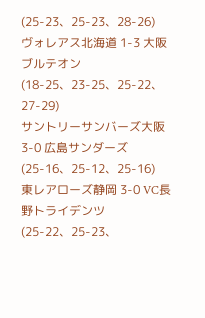(25-23、25-23、28-26)
ヴォレアス北海道 1-3 大阪ブルテオン
(18-25、23-25、25-22、27-29)
サントリーサンバーズ大阪 3-0 広島サンダーズ
(25-16、25-12、25-16)
東レアローズ静岡 3-0 VC長野トライデンツ
(25-22、25-23、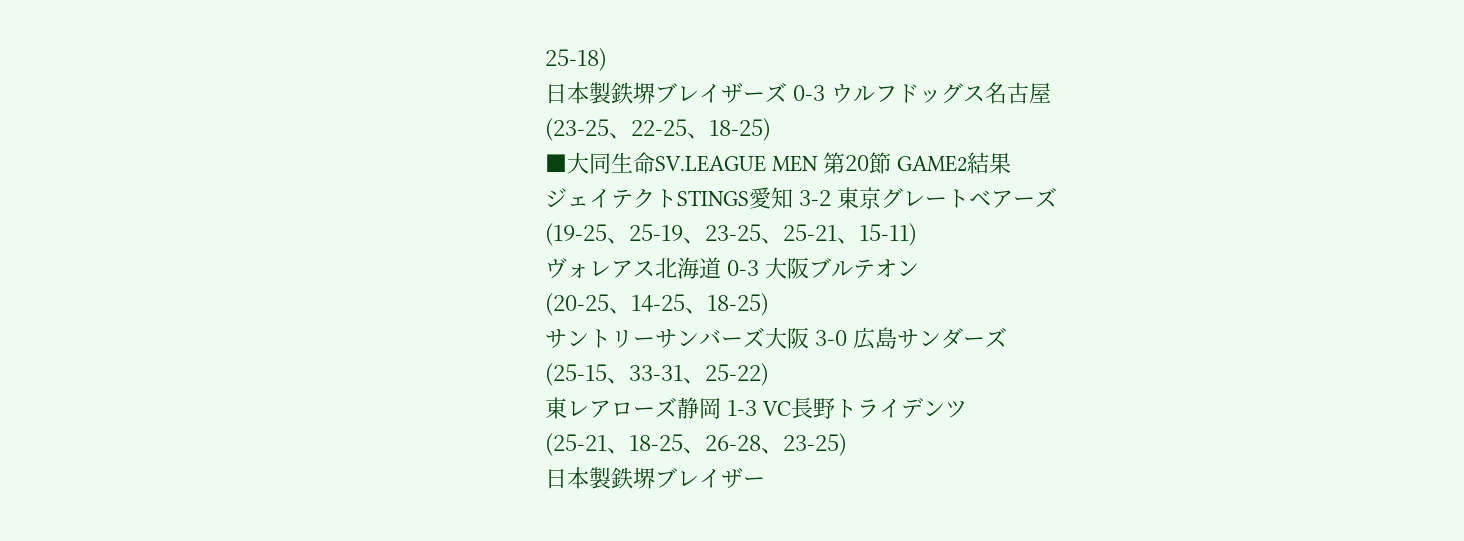25-18)
日本製鉄堺ブレイザーズ 0-3 ウルフドッグス名古屋
(23-25、22-25、18-25)
■大同生命SV.LEAGUE MEN 第20節 GAME2結果
ジェイテクトSTINGS愛知 3-2 東京グレートベアーズ
(19-25、25-19、23-25、25-21、15-11)
ヴォレアス北海道 0-3 大阪ブルテオン
(20-25、14-25、18-25)
サントリーサンバーズ大阪 3-0 広島サンダーズ
(25-15、33-31、25-22)
東レアローズ静岡 1-3 VC長野トライデンツ
(25-21、18-25、26-28、23-25)
日本製鉄堺ブレイザー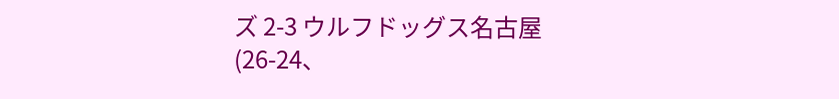ズ 2-3 ウルフドッグス名古屋
(26-24、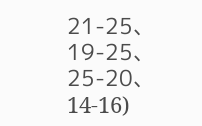21-25、19-25、25-20、14-16)